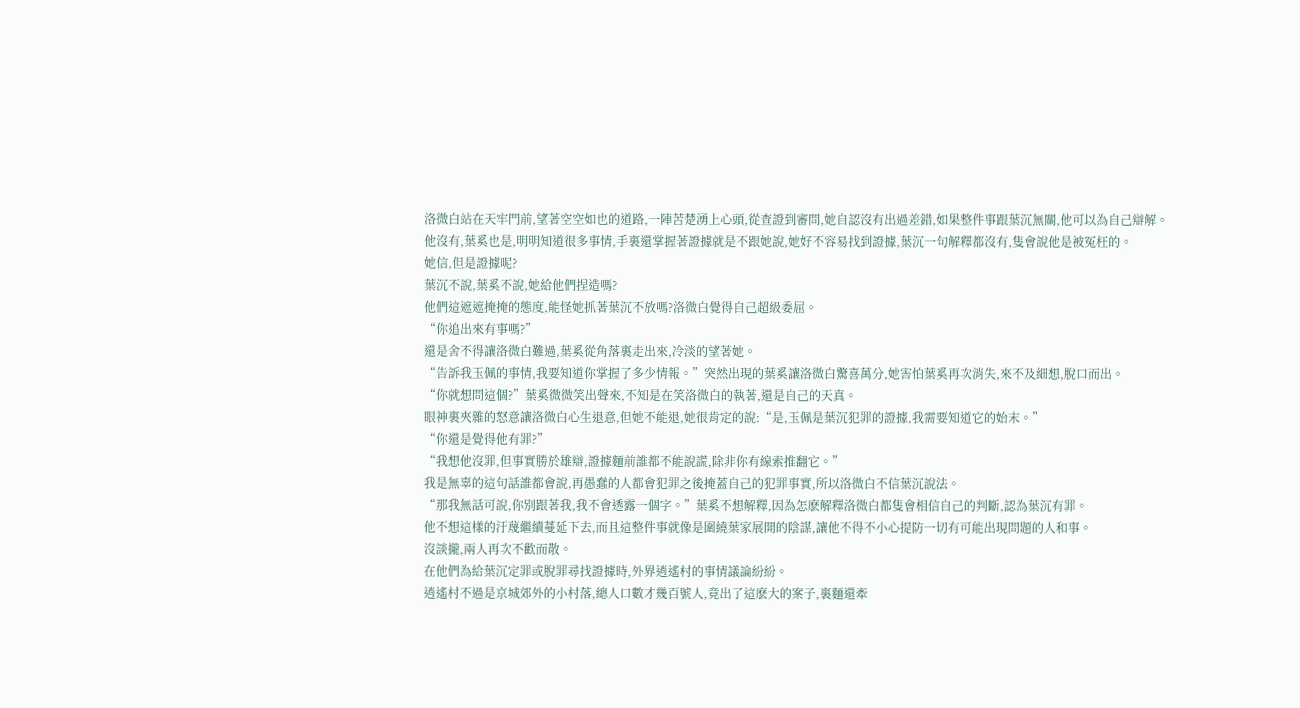洛微白站在天牢門前,望著空空如也的道路,一陣苦楚湧上心頭,從查證到審問,她自認沒有出過差錯,如果整件事跟葉沉無關,他可以為自己辯解。
他沒有,葉奚也是,明明知道很多事情,手裏還掌握著證據就是不跟她說,她好不容易找到證據,葉沉一句解釋都沒有,隻會說他是被冤枉的。
她信,但是證據呢?
葉沉不說,葉奚不說,她給他們捏造嗎?
他們這遮遮掩掩的態度,能怪她抓著葉沉不放嗎?洛微白覺得自己超級委屈。
“你追出來有事嗎?”
還是舍不得讓洛微白難過,葉奚從角落裏走出來,冷淡的望著她。
“告訴我玉佩的事情,我要知道你掌握了多少情報。”突然出現的葉奚讓洛微白驚喜萬分,她害怕葉奚再次消失,來不及細想,脫口而出。
“你就想問這個?”葉奚微微笑出聲來,不知是在笑洛微白的執著,還是自己的天真。
眼神裏夾雜的怒意讓洛微白心生退意,但她不能退,她很肯定的說:“是,玉佩是葉沉犯罪的證據,我需要知道它的始末。”
“你還是覺得他有罪?”
“我想他沒罪,但事實勝於雄辯,證據麵前誰都不能說謊,除非你有線索推翻它。”
我是無辜的這句話誰都會說,再愚蠢的人都會犯罪之後掩蓋自己的犯罪事實,所以洛微白不信葉沉說法。
“那我無話可說,你別跟著我,我不會透露一個字。”葉奚不想解釋,因為怎麽解釋洛微白都隻會相信自己的判斷,認為葉沉有罪。
他不想這樣的汙蔑繼續蔓延下去,而且這整件事就像是圍繞葉家展開的陰謀,讓他不得不小心提防一切有可能出現問題的人和事。
沒談攏,兩人再次不歡而散。
在他們為給葉沉定罪或脫罪尋找證據時,外界逍遙村的事情議論紛紛。
逍遙村不過是京城郊外的小村落,總人口數才幾百號人,竟出了這麽大的案子,裏麵還牽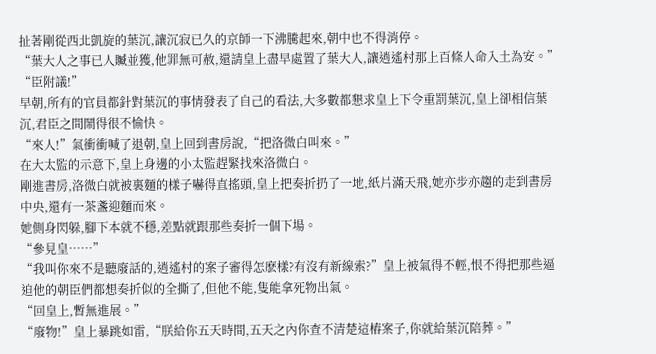扯著剛從西北凱旋的葉沉,讓沉寂已久的京師一下沸騰起來,朝中也不得消停。
“葉大人之事已人贓並獲,他罪無可赦,還請皇上盡早處置了葉大人,讓逍遙村那上百條人命入土為安。”
“臣附議!”
早朝,所有的官員都針對葉沉的事情發表了自己的看法,大多數都懇求皇上下令重罰葉沉,皇上卻相信葉沉,君臣之間鬧得很不愉快。
“來人!”氣衝衝喊了退朝,皇上回到書房說,“把洛微白叫來。”
在大太監的示意下,皇上身邊的小太監趕緊找來洛微白。
剛進書房,洛微白就被裏麵的樣子嚇得直搖頭,皇上把奏折扔了一地,紙片滿天飛,她亦步亦趨的走到書房中央,還有一茶盞迎麵而來。
她側身閃躲,腳下本就不穩,差點就跟那些奏折一個下場。
“參見皇……”
“我叫你來不是聽廢話的,逍遙村的案子審得怎麽樣?有沒有新線索?”皇上被氣得不輕,恨不得把那些逼迫他的朝臣們都想奏折似的全撕了,但他不能,隻能拿死物出氣。
“回皇上,暫無進展。”
“廢物!”皇上暴跳如雷,“朕給你五天時間,五天之內你查不清楚這樁案子,你就給葉沉陪葬。”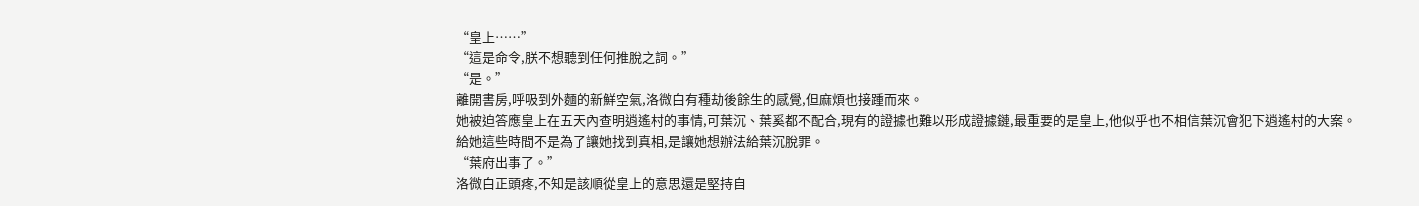“皇上……”
“這是命令,朕不想聽到任何推脫之詞。”
“是。”
離開書房,呼吸到外麵的新鮮空氣,洛微白有種劫後餘生的感覺,但麻煩也接踵而來。
她被迫答應皇上在五天內查明逍遙村的事情,可葉沉、葉奚都不配合,現有的證據也難以形成證據鏈,最重要的是皇上,他似乎也不相信葉沉會犯下逍遙村的大案。
給她這些時間不是為了讓她找到真相,是讓她想辦法給葉沉脫罪。
“葉府出事了。”
洛微白正頭疼,不知是該順從皇上的意思還是堅持自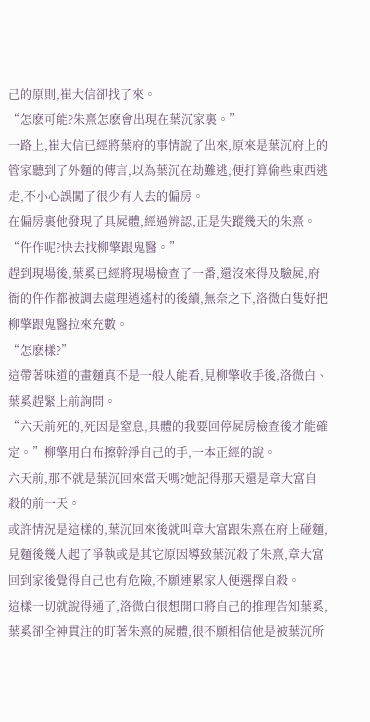己的原則,崔大信卻找了來。
“怎麽可能?朱熹怎麽會出現在葉沉家裏。”
一路上,崔大信已經將葉府的事情說了出來,原來是葉沉府上的管家聽到了外麵的傳言,以為葉沉在劫難逃,便打算偷些東西逃走,不小心誤闖了很少有人去的偏房。
在偏房裏他發現了具屍體,經過辨認,正是失蹤幾天的朱熹。
“仵作呢?快去找柳擎跟鬼醫。”
趕到現場後,葉奚已經將現場檢查了一番,還沒來得及驗屍,府衙的仵作都被調去處理逍遙村的後續,無奈之下,洛微白隻好把柳擎跟鬼醫拉來充數。
“怎麽樣?”
這帶著味道的畫麵真不是一般人能看,見柳擎收手後,洛微白、葉奚趕緊上前詢問。
“六天前死的,死因是窒息,具體的我要回停屍房檢查後才能確定。”柳擎用白布擦幹淨自己的手,一本正經的說。
六天前,那不就是葉沉回來當天嗎?她記得那天還是章大富自殺的前一天。
或許情況是這樣的,葉沉回來後就叫章大富跟朱熹在府上碰麵,見麵後幾人起了爭執或是其它原因導致葉沉殺了朱熹,章大富回到家後覺得自己也有危險,不願連累家人便選擇自殺。
這樣一切就說得通了,洛微白很想開口將自己的推理告知葉奚,葉奚卻全神貫注的盯著朱熹的屍體,很不願相信他是被葉沉所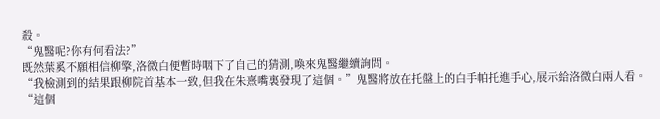殺。
“鬼醫呢?你有何看法?”
既然葉奚不願相信柳擎,洛微白便暫時咽下了自己的猜測,喚來鬼醫繼續詢問。
“我檢測到的結果跟柳院首基本一致,但我在朱熹嘴裏發現了這個。”鬼醫將放在托盤上的白手帕托進手心,展示給洛微白兩人看。
“這個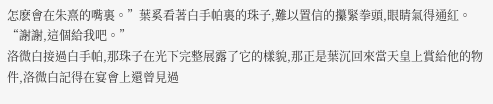怎麽會在朱熹的嘴裏。”葉奚看著白手帕裏的珠子,難以置信的攥緊拳頭,眼睛氣得通紅。
“謝謝,這個給我吧。”
洛微白接過白手帕,那珠子在光下完整展露了它的樣貌,那正是葉沉回來當天皇上賞給他的物件,洛微白記得在宴會上還曾見過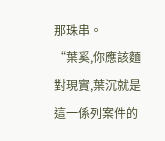那珠串。
“葉奚,你應該麵對現實,葉沉就是這一係列案件的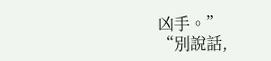凶手。”
“別說話,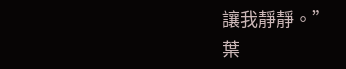讓我靜靜。”
葉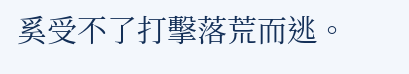奚受不了打擊落荒而逃。